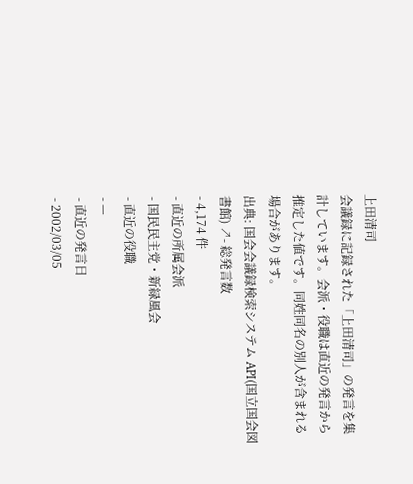上田清司
会議録に記録された「上田清司」の発言を集計しています。会派・役職は直近の発言から推定した値です。同姓同名の別人が含まれる場合があります。
出典: 国会会議録検索システム API(国立国会図書館) ↗- 総発言数
- 4,174 件
- 直近の所属会派
- 国民民主党・新緑風会
- 直近の役職
- —
- 直近の発言日
- 2002/03/05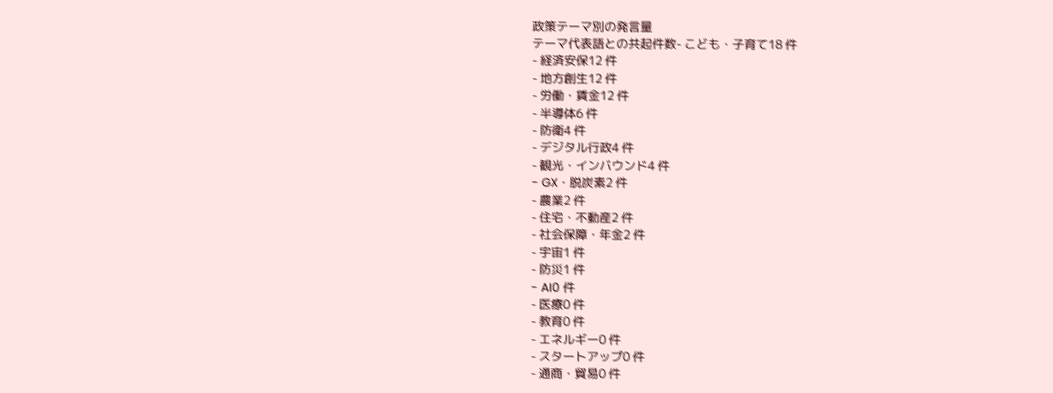政策テーマ別の発言量
テーマ代表語との共起件数- こども・子育て18 件
- 経済安保12 件
- 地方創生12 件
- 労働・賃金12 件
- 半導体6 件
- 防衛4 件
- デジタル行政4 件
- 観光・インバウンド4 件
- GX・脱炭素2 件
- 農業2 件
- 住宅・不動産2 件
- 社会保障・年金2 件
- 宇宙1 件
- 防災1 件
- AI0 件
- 医療0 件
- 教育0 件
- エネルギー0 件
- スタートアップ0 件
- 通商・貿易0 件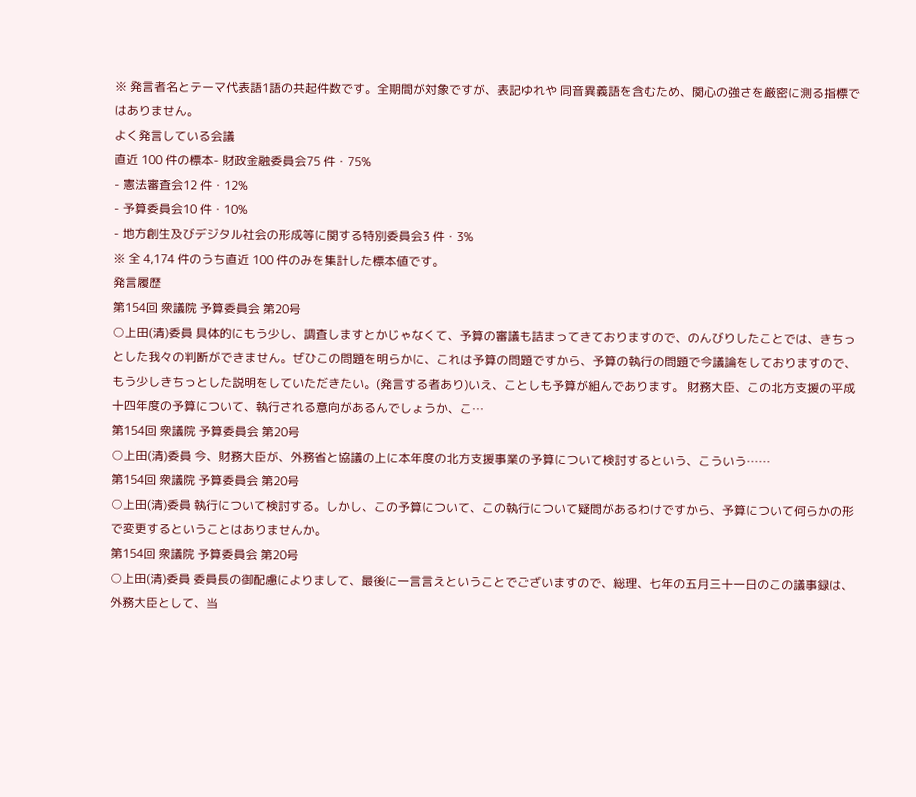※ 発言者名とテーマ代表語1語の共起件数です。全期間が対象ですが、表記ゆれや 同音異義語を含むため、関心の強さを厳密に測る指標ではありません。
よく発言している会議
直近 100 件の標本- 財政金融委員会75 件・75%
- 憲法審査会12 件・12%
- 予算委員会10 件・10%
- 地方創生及びデジタル社会の形成等に関する特別委員会3 件・3%
※ 全 4,174 件のうち直近 100 件のみを集計した標本値です。
発言履歴
第154回 衆議院 予算委員会 第20号
○上田(清)委員 具体的にもう少し、調査しますとかじゃなくて、予算の審議も詰まってきておりますので、のんびりしたことでは、きちっとした我々の判断ができません。ぜひこの問題を明らかに、これは予算の問題ですから、予算の執行の問題で今議論をしておりますので、もう少しきちっとした説明をしていただきたい。(発言する者あり)いえ、ことしも予算が組んであります。 財務大臣、この北方支援の平成十四年度の予算について、執行される意向があるんでしょうか、こ…
第154回 衆議院 予算委員会 第20号
○上田(清)委員 今、財務大臣が、外務省と協議の上に本年度の北方支援事業の予算について検討するという、こういう……
第154回 衆議院 予算委員会 第20号
○上田(清)委員 執行について検討する。しかし、この予算について、この執行について疑問があるわけですから、予算について何らかの形で変更するということはありませんか。
第154回 衆議院 予算委員会 第20号
○上田(清)委員 委員長の御配慮によりまして、最後に一言言えということでございますので、総理、七年の五月三十一日のこの議事録は、外務大臣として、当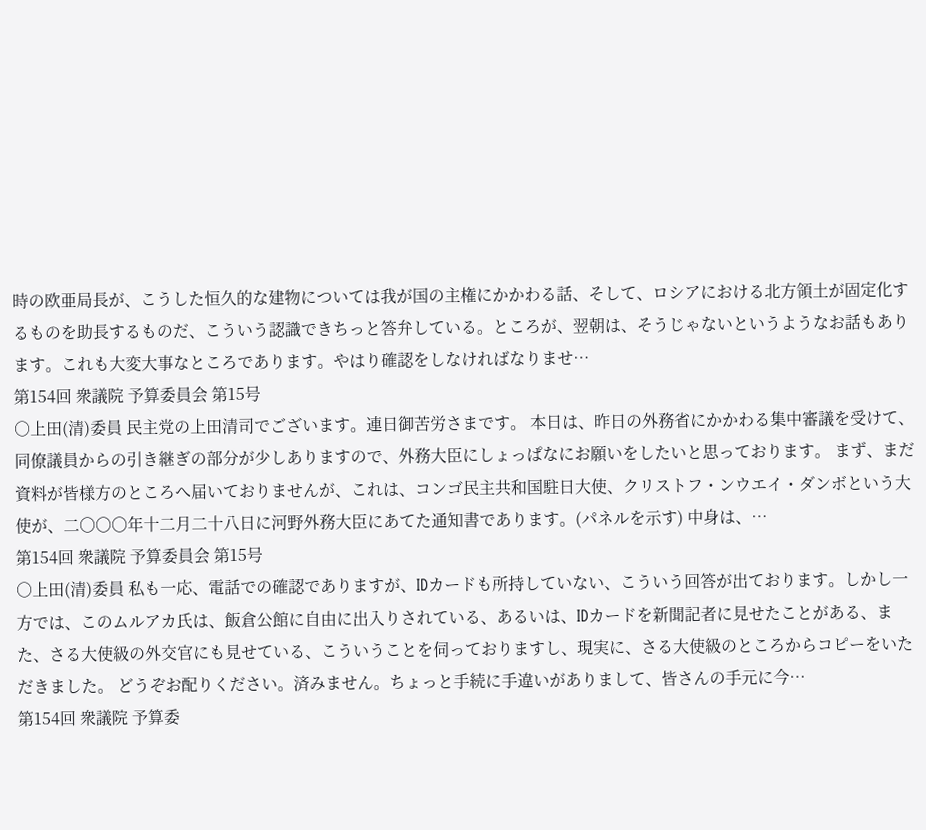時の欧亜局長が、こうした恒久的な建物については我が国の主権にかかわる話、そして、ロシアにおける北方領土が固定化するものを助長するものだ、こういう認識できちっと答弁している。ところが、翌朝は、そうじゃないというようなお話もあります。これも大変大事なところであります。やはり確認をしなければなりませ…
第154回 衆議院 予算委員会 第15号
○上田(清)委員 民主党の上田清司でございます。連日御苦労さまです。 本日は、昨日の外務省にかかわる集中審議を受けて、同僚議員からの引き継ぎの部分が少しありますので、外務大臣にしょっぱなにお願いをしたいと思っております。 まず、まだ資料が皆様方のところへ届いておりませんが、これは、コンゴ民主共和国駐日大使、クリストフ・ンウエイ・ダンボという大使が、二〇〇〇年十二月二十八日に河野外務大臣にあてた通知書であります。(パネルを示す) 中身は、…
第154回 衆議院 予算委員会 第15号
○上田(清)委員 私も一応、電話での確認でありますが、IDカードも所持していない、こういう回答が出ております。しかし一方では、このムルアカ氏は、飯倉公館に自由に出入りされている、あるいは、IDカードを新聞記者に見せたことがある、また、さる大使級の外交官にも見せている、こういうことを伺っておりますし、現実に、さる大使級のところからコピーをいただきました。 どうぞお配りください。済みません。ちょっと手続に手違いがありまして、皆さんの手元に今…
第154回 衆議院 予算委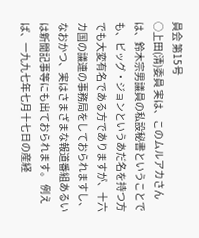員会 第15号
○上田(清)委員 実は、このムルアカさんは、鈴木宗男議員の私設秘書ということでも、ビッグ・ジョンというあだ名を持つ方でも大変有名である方でありますが、十六カ国の議連の事務局をしておられますし、なおかつ、実はさまざまな報道番組あるいは新聞記事等にも出ておられます。 例えば、一九九七年七月十七日の産経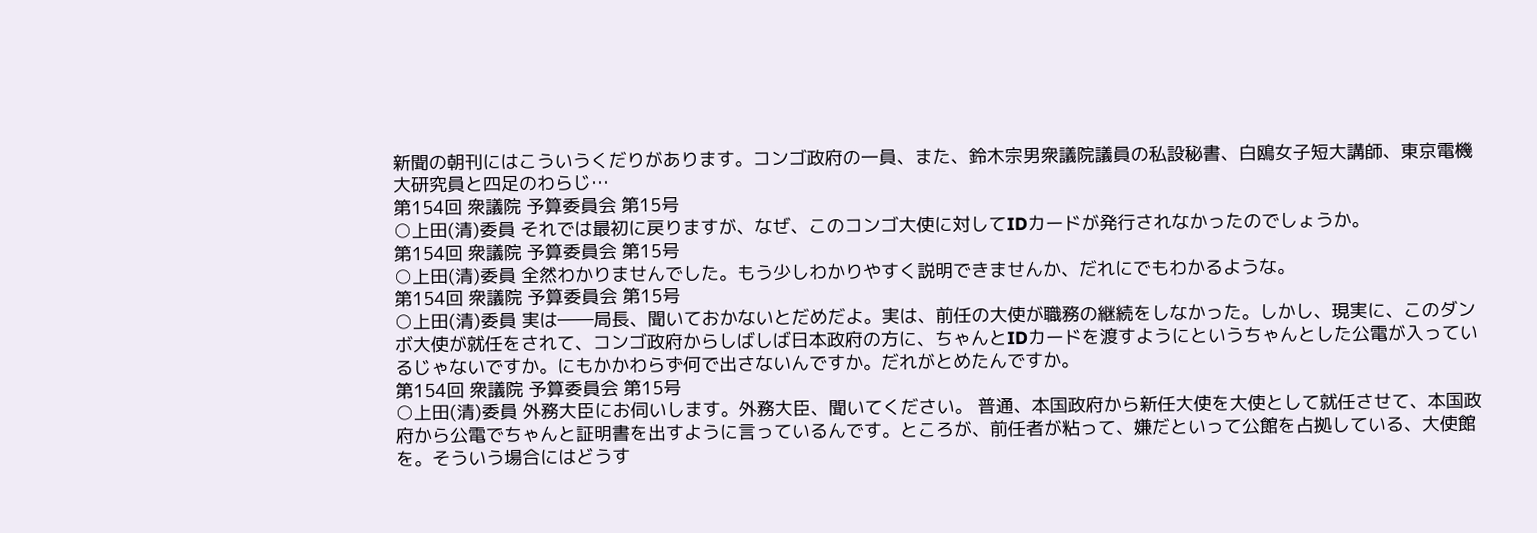新聞の朝刊にはこういうくだりがあります。コンゴ政府の一員、また、鈴木宗男衆議院議員の私設秘書、白鴎女子短大講師、東京電機大研究員と四足のわらじ…
第154回 衆議院 予算委員会 第15号
○上田(清)委員 それでは最初に戻りますが、なぜ、このコンゴ大使に対してIDカードが発行されなかったのでしょうか。
第154回 衆議院 予算委員会 第15号
○上田(清)委員 全然わかりませんでした。もう少しわかりやすく説明できませんか、だれにでもわかるような。
第154回 衆議院 予算委員会 第15号
○上田(清)委員 実は――局長、聞いておかないとだめだよ。実は、前任の大使が職務の継続をしなかった。しかし、現実に、このダンボ大使が就任をされて、コンゴ政府からしばしば日本政府の方に、ちゃんとIDカードを渡すようにというちゃんとした公電が入っているじゃないですか。にもかかわらず何で出さないんですか。だれがとめたんですか。
第154回 衆議院 予算委員会 第15号
○上田(清)委員 外務大臣にお伺いします。外務大臣、聞いてください。 普通、本国政府から新任大使を大使として就任させて、本国政府から公電でちゃんと証明書を出すように言っているんです。ところが、前任者が粘って、嫌だといって公館を占拠している、大使館を。そういう場合にはどうす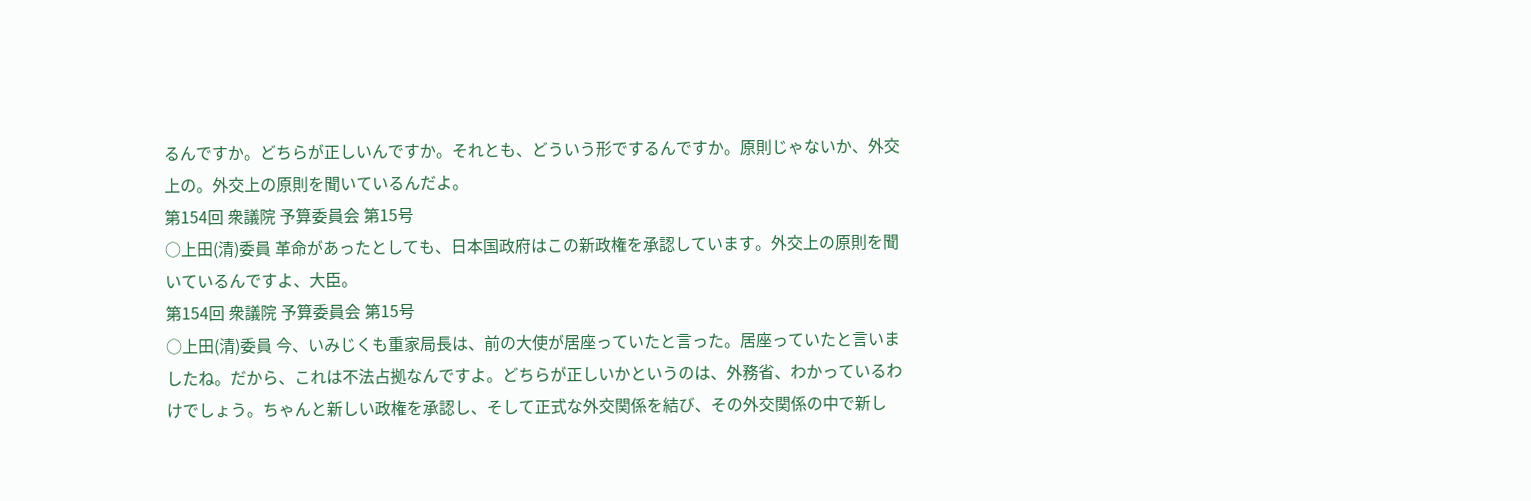るんですか。どちらが正しいんですか。それとも、どういう形でするんですか。原則じゃないか、外交上の。外交上の原則を聞いているんだよ。
第154回 衆議院 予算委員会 第15号
○上田(清)委員 革命があったとしても、日本国政府はこの新政権を承認しています。外交上の原則を聞いているんですよ、大臣。
第154回 衆議院 予算委員会 第15号
○上田(清)委員 今、いみじくも重家局長は、前の大使が居座っていたと言った。居座っていたと言いましたね。だから、これは不法占拠なんですよ。どちらが正しいかというのは、外務省、わかっているわけでしょう。ちゃんと新しい政権を承認し、そして正式な外交関係を結び、その外交関係の中で新し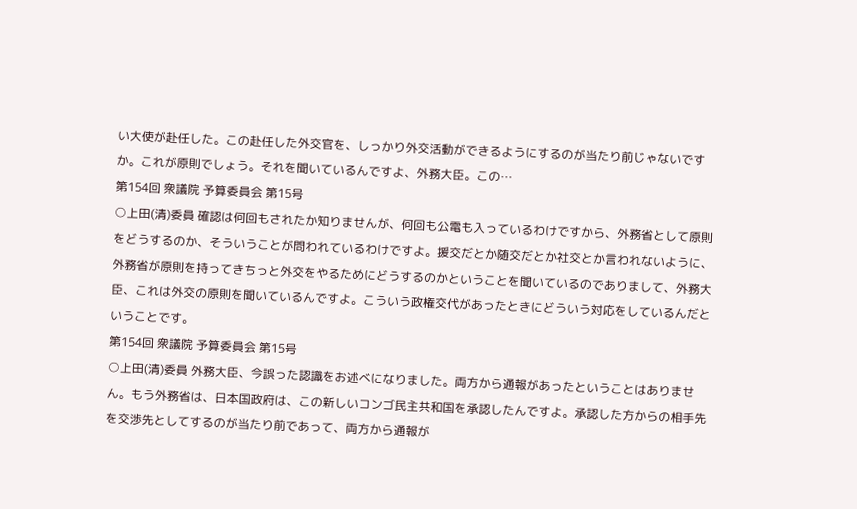い大使が赴任した。この赴任した外交官を、しっかり外交活動ができるようにするのが当たり前じゃないですか。これが原則でしょう。それを聞いているんですよ、外務大臣。この…
第154回 衆議院 予算委員会 第15号
○上田(清)委員 確認は何回もされたか知りませんが、何回も公電も入っているわけですから、外務省として原則をどうするのか、そういうことが問われているわけですよ。援交だとか随交だとか社交とか言われないように、外務省が原則を持ってきちっと外交をやるためにどうするのかということを聞いているのでありまして、外務大臣、これは外交の原則を聞いているんですよ。こういう政権交代があったときにどういう対応をしているんだということです。
第154回 衆議院 予算委員会 第15号
○上田(清)委員 外務大臣、今誤った認識をお述べになりました。両方から通報があったということはありません。もう外務省は、日本国政府は、この新しいコンゴ民主共和国を承認したんですよ。承認した方からの相手先を交渉先としてするのが当たり前であって、両方から通報が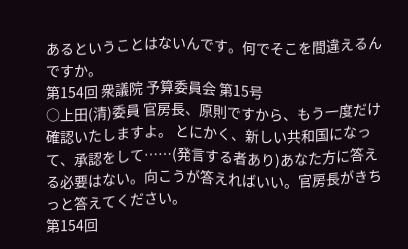あるということはないんです。何でそこを間違えるんですか。
第154回 衆議院 予算委員会 第15号
○上田(清)委員 官房長、原則ですから、もう一度だけ確認いたしますよ。 とにかく、新しい共和国になって、承認をして……(発言する者あり)あなた方に答える必要はない。向こうが答えればいい。官房長がきちっと答えてください。
第154回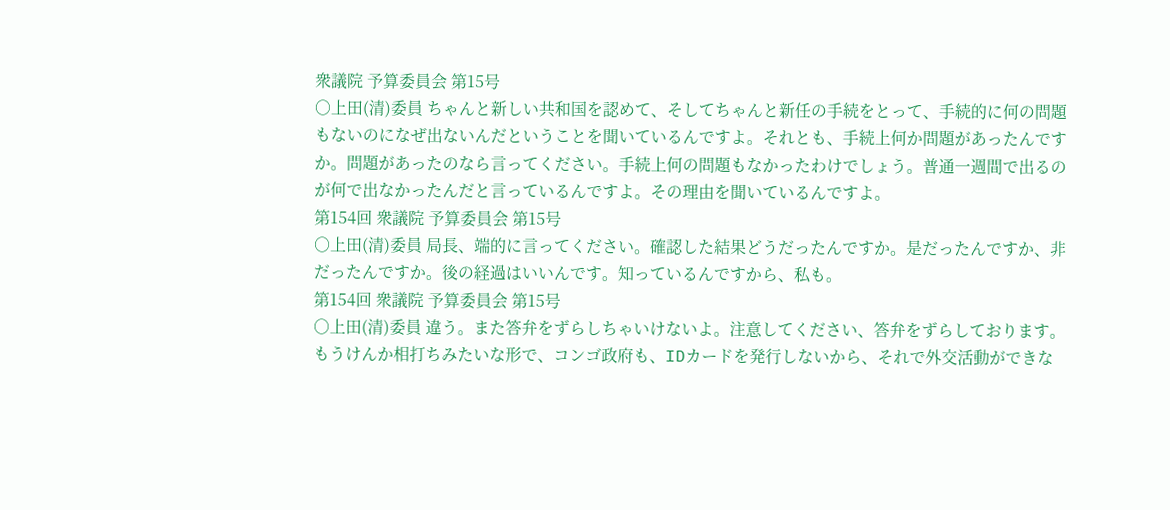衆議院 予算委員会 第15号
○上田(清)委員 ちゃんと新しい共和国を認めて、そしてちゃんと新任の手続をとって、手続的に何の問題もないのになぜ出ないんだということを聞いているんですよ。それとも、手続上何か問題があったんですか。問題があったのなら言ってください。手続上何の問題もなかったわけでしょう。普通一週間で出るのが何で出なかったんだと言っているんですよ。その理由を聞いているんですよ。
第154回 衆議院 予算委員会 第15号
○上田(清)委員 局長、端的に言ってください。確認した結果どうだったんですか。是だったんですか、非だったんですか。後の経過はいいんです。知っているんですから、私も。
第154回 衆議院 予算委員会 第15号
○上田(清)委員 違う。また答弁をずらしちゃいけないよ。注意してください、答弁をずらしております。 もうけんか相打ちみたいな形で、コンゴ政府も、IDカードを発行しないから、それで外交活動ができな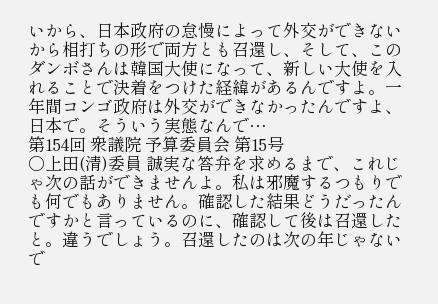いから、日本政府の怠慢によって外交ができないから相打ちの形で両方とも召還し、そして、このダンボさんは韓国大使になって、新しい大使を入れることで決着をつけた経緯があるんですよ。一年間コンゴ政府は外交ができなかったんですよ、日本で。そういう実態なんで…
第154回 衆議院 予算委員会 第15号
○上田(清)委員 誠実な答弁を求めるまで、これじゃ次の話ができませんよ。私は邪魔するつもりでも何でもありません。確認した結果どうだったんですかと言っているのに、確認して後は召還したと。違うでしょう。召還したのは次の年じゃないで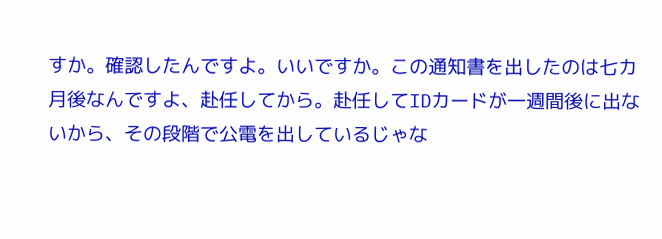すか。確認したんですよ。いいですか。この通知書を出したのは七カ月後なんですよ、赴任してから。赴任してIDカードが一週間後に出ないから、その段階で公電を出しているじゃな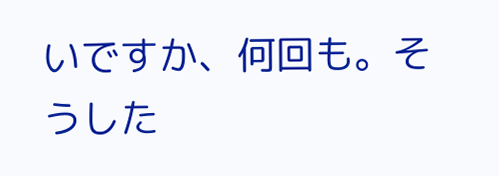いですか、何回も。そうした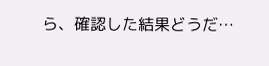ら、確認した結果どうだ…